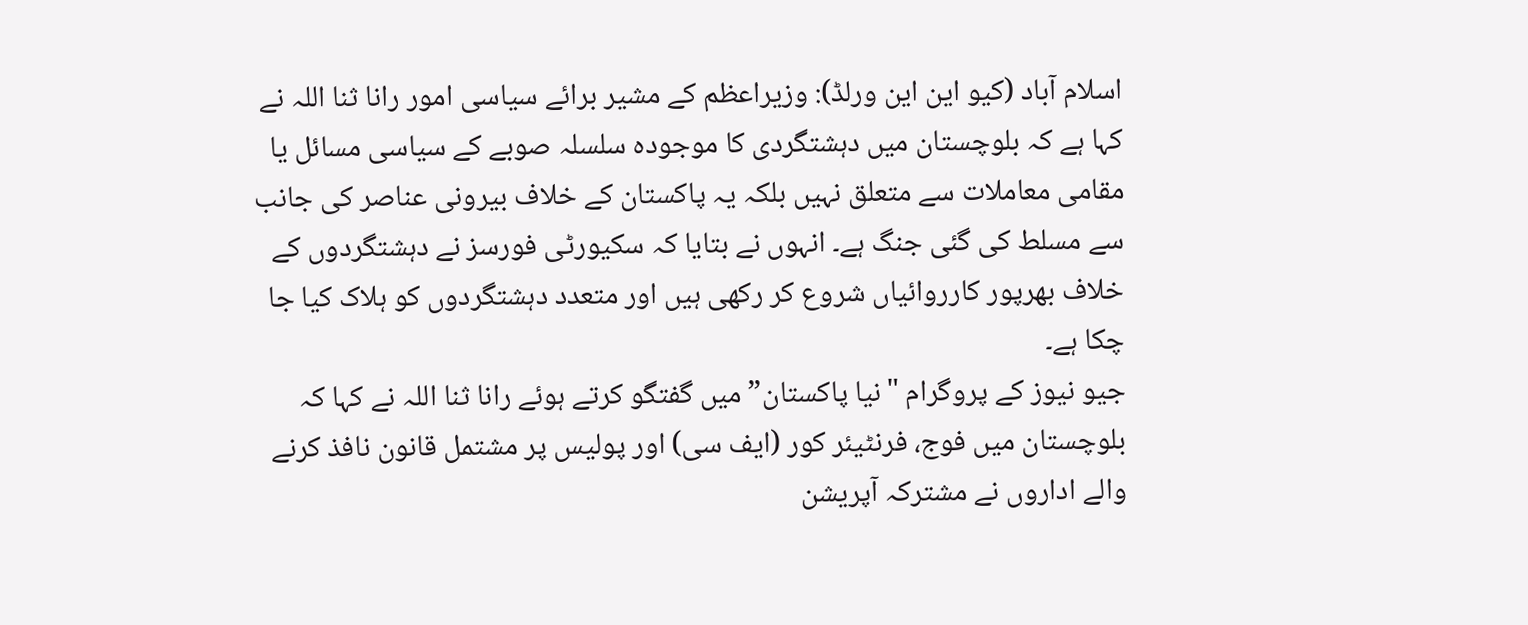اسلام آباد (کیو این این ورلڈ): وزیراعظم کے مشیر برائے سیاسی امور رانا ثنا اللہ نے کہا ہے کہ بلوچستان میں دہشتگردی کا موجودہ سلسلہ صوبے کے سیاسی مسائل یا مقامی معاملات سے متعلق نہیں بلکہ یہ پاکستان کے خلاف بیرونی عناصر کی جانب سے مسلط کی گئی جنگ ہے۔ انہوں نے بتایا کہ سکیورٹی فورسز نے دہشتگردوں کے خلاف بھرپور کارروائیاں شروع کر رکھی ہیں اور متعدد دہشتگردوں کو ہلاک کیا جا چکا ہے۔
جیو نیوز کے پروگرام "نیا پاکستان” میں گفتگو کرتے ہوئے رانا ثنا اللہ نے کہا کہ بلوچستان میں فوج، فرنٹیئر کور (ایف سی) اور پولیس پر مشتمل قانون نافذ کرنے والے اداروں نے مشترکہ آپریشن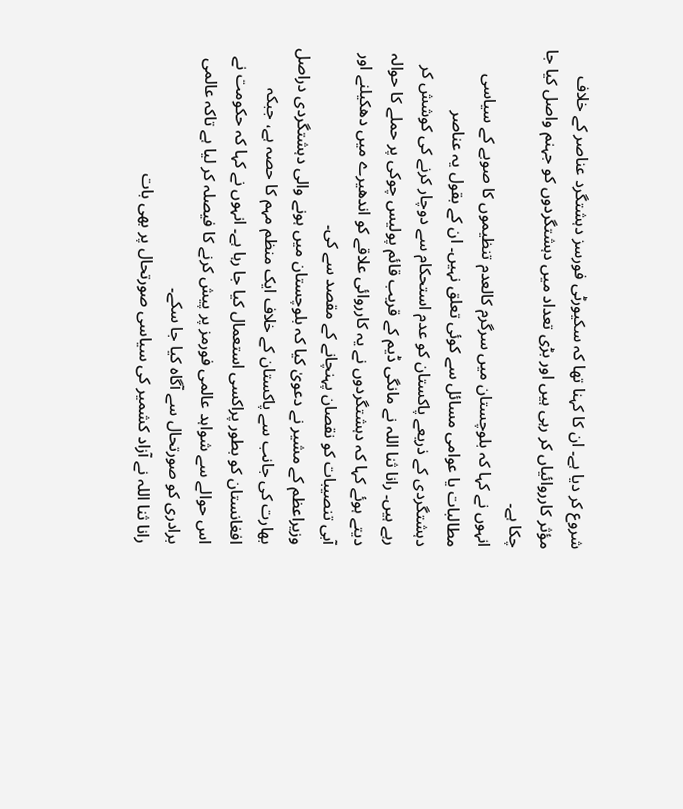شروع کر دیا ہے۔ ان کا کہنا تھا کہ سکیورٹی فورسز دہشتگرد عناصر کے خلاف مؤثر کارروائیاں کر رہی ہیں اور بڑی تعداد میں دہشتگردوں کو جہنم واصل کیا جا چکا ہے۔
انہوں نے کہا کہ بلوچستان میں سرگرم کالعدم تنظیموں کا صوبے کے سیاسی مطالبات یا عوامی مسائل سے کوئی تعلق نہیں۔ ان کے بقول یہ عناصر دہشتگردی کے ذریعے پاکستان کو عدم استحکام سے دوچار کرنے کی کوشش کر رہے ہیں۔ رانا ثنا اللہ نے مانگی ڈیم کے قریب قائم پولیس چوکی پر حملے کا حوالہ دیتے ہوئے کہا کہ دہشتگردوں نے یہ کارروائی علاقے کو اندھیرے میں دھکیلنے اور آبی تنصیبات کو نقصان پہنچانے کے مقصد سے کی۔
وزیراعظم کے مشیر نے دعویٰ کیا کہ بلوچستان میں ہونے والی دہشتگردی دراصل بھارت کی جانب سے پاکستان کے خلاف ایک منظم مہم کا حصہ ہے، جبکہ افغانستان کو بطور پراکسی استعمال کیا جا رہا ہے۔ انہوں نے کہا کہ حکومت نے اس حوالے سے شواہد عالمی فورمز پر پیش کرنے کا فیصلہ کر لیا ہے تاکہ عالمی برادری کو صورتحال سے آگاہ کیا جا سکے۔
رانا ثنا اللہ نے آزاد کشمیر کی سیاسی صورتحال پر بھی بات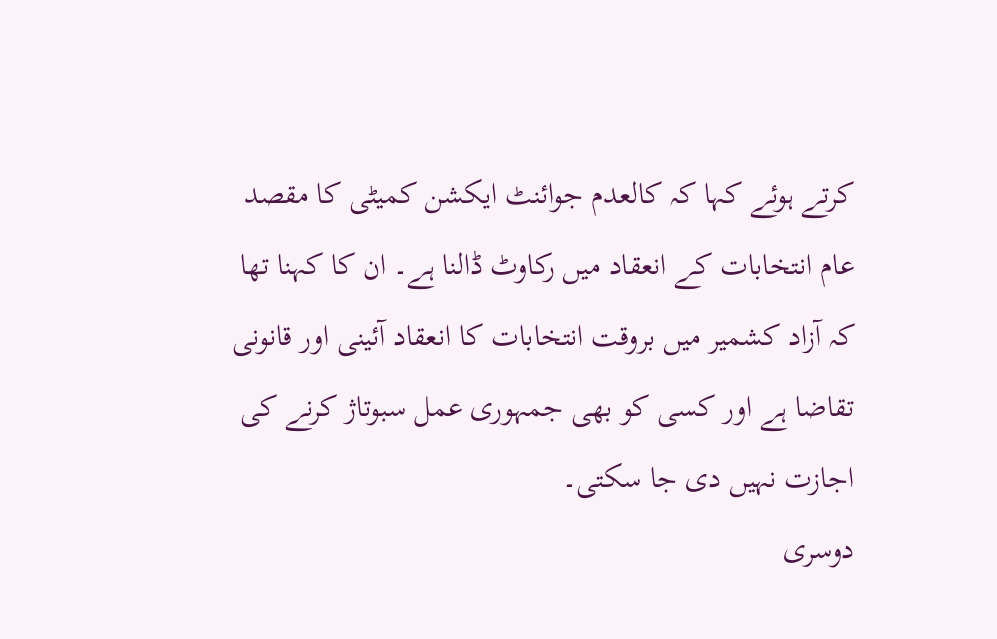کرتے ہوئے کہا کہ کالعدم جوائنٹ ایکشن کمیٹی کا مقصد عام انتخابات کے انعقاد میں رکاوٹ ڈالنا ہے۔ ان کا کہنا تھا کہ آزاد کشمیر میں بروقت انتخابات کا انعقاد آئینی اور قانونی تقاضا ہے اور کسی کو بھی جمہوری عمل سبوتاژ کرنے کی اجازت نہیں دی جا سکتی۔
دوسری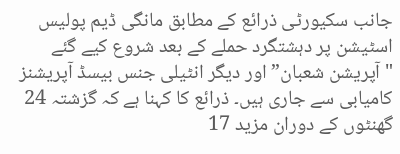جانب سکیورٹی ذرائع کے مطابق مانگی ڈیم پولیس اسٹیشن پر دہشتگرد حملے کے بعد شروع کیے گئے "آپریشن شعبان” اور دیگر انٹیلی جنس بیسڈ آپریشنز کامیابی سے جاری ہیں۔ ذرائع کا کہنا ہے کہ گزشتہ 24 گھنٹوں کے دوران مزید 17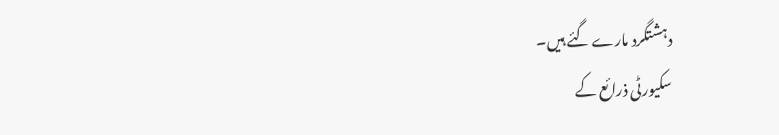دہشتگرد مارے گئے ہیں۔
سکیورٹی ذرائع کے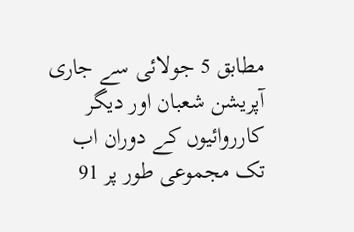مطابق 5 جولائی سے جاری آپریشن شعبان اور دیگر کارروائیوں کے دوران اب تک مجموعی طور پر 91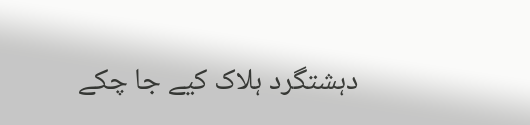دہشتگرد ہلاک کیے جا چکے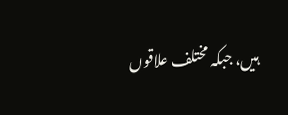ہیں، جبکہ مختلف علاقوں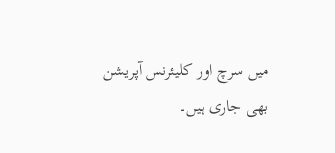میں سرچ اور کلیئرنس آپریشن بھی جاری ہیں۔